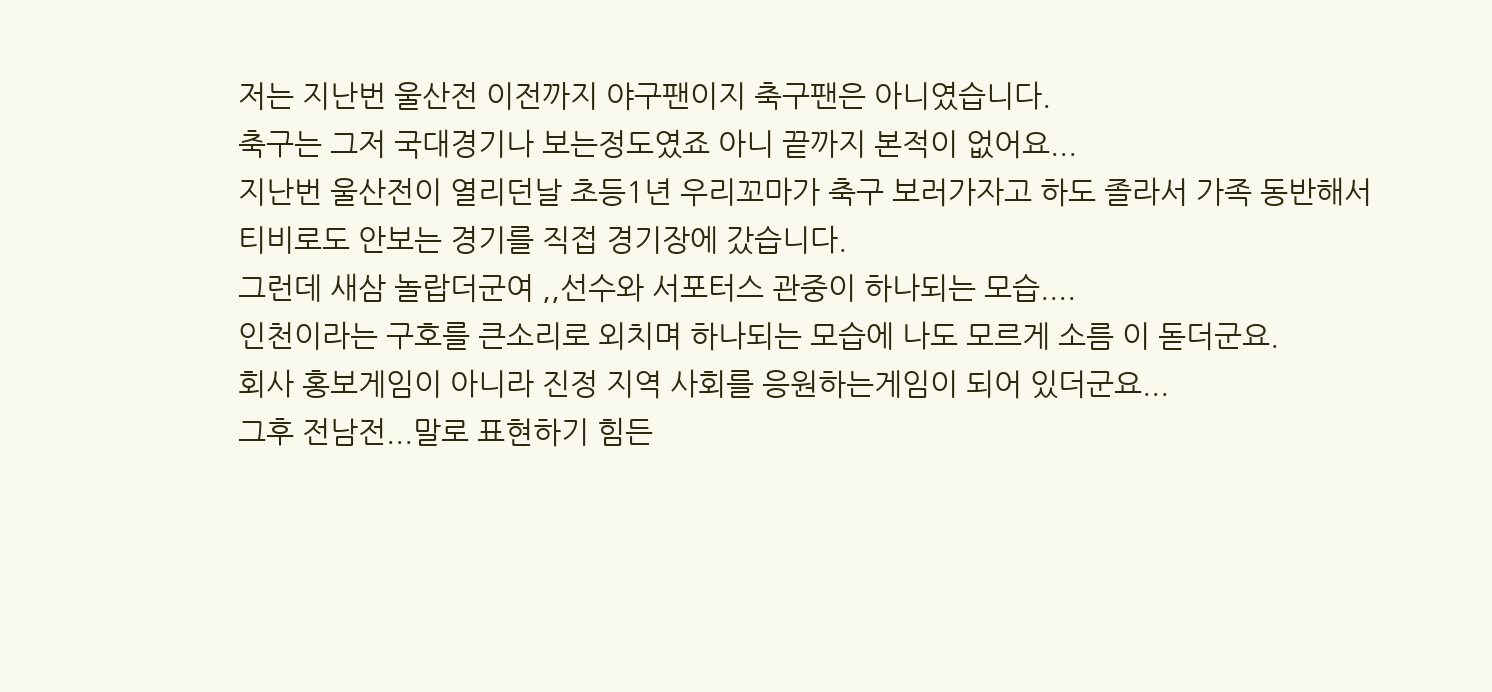저는 지난번 울산전 이전까지 야구팬이지 축구팬은 아니였습니다.
축구는 그저 국대경기나 보는정도였죠 아니 끝까지 본적이 없어요...
지난번 울산전이 열리던날 초등1년 우리꼬마가 축구 보러가자고 하도 졸라서 가족 동반해서
티비로도 안보는 경기를 직접 경기장에 갔습니다.
그런데 새삼 놀랍더군여 ,,선수와 서포터스 관중이 하나되는 모습....
인천이라는 구호를 큰소리로 외치며 하나되는 모습에 나도 모르게 소름 이 돋더군요.
회사 홍보게임이 아니라 진정 지역 사회를 응원하는게임이 되어 있더군요...
그후 전남전...말로 표현하기 힘든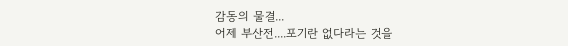감동의 물결...
어제 부산전....포기란 없다라는 것을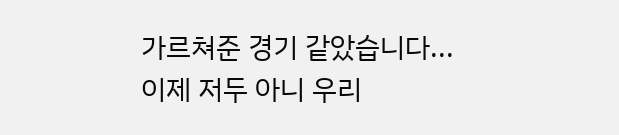가르쳐준 경기 같았습니다...
이제 저두 아니 우리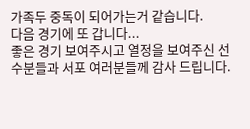가족두 중독이 되어가는거 같습니다.
다음 경기에 또 갑니다...
좋은 경기 보여주시고 열정을 보여주신 선수분들과 서포 여러분들께 감사 드립니다.